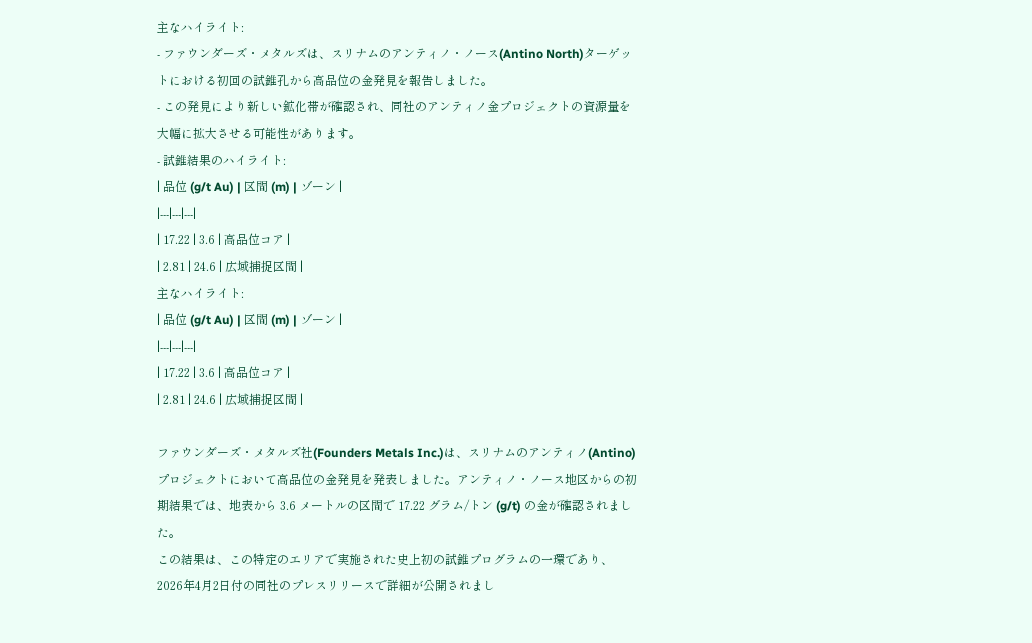主なハイライト:
- ファウンダーズ・メタルズは、スリナムのアンティノ・ノース(Antino North)ターゲットにおける初回の試錐孔から高品位の金発見を報告しました。
- この発見により新しい鉱化帯が確認され、同社のアンティノ金プロジェクトの資源量を大幅に拡大させる可能性があります。
- 試錐結果のハイライト:
| 品位 (g/t Au) | 区間 (m) | ゾーン |
|---|---|---|
| 17.22 | 3.6 | 高品位コア |
| 2.81 | 24.6 | 広域捕捉区間 |
主なハイライト:
| 品位 (g/t Au) | 区間 (m) | ゾーン |
|---|---|---|
| 17.22 | 3.6 | 高品位コア |
| 2.81 | 24.6 | 広域捕捉区間 |

ファウンダーズ・メタルズ社(Founders Metals Inc.)は、スリナムのアンティノ(Antino)プロジェクトにおいて高品位の金発見を発表しました。アンティノ・ノース地区からの初期結果では、地表から 3.6 メートルの区間で 17.22 グラム/トン (g/t) の金が確認されました。
この結果は、この特定のエリアで実施された史上初の試錐プログラムの一環であり、2026年4月2日付の同社のプレスリリースで詳細が公開されまし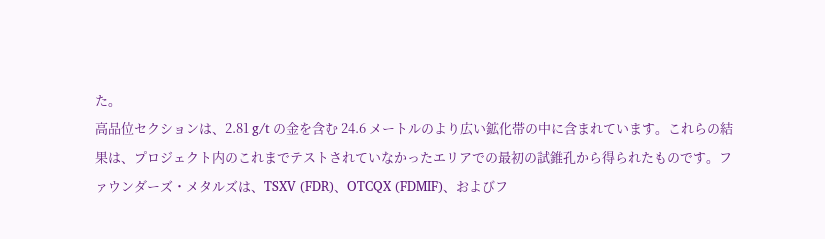た。
高品位セクションは、2.81 g/t の金を含む 24.6 メートルのより広い鉱化帯の中に含まれています。これらの結果は、プロジェクト内のこれまでテストされていなかったエリアでの最初の試錐孔から得られたものです。ファウンダーズ・メタルズは、TSXV (FDR)、OTCQX (FDMIF)、およびフ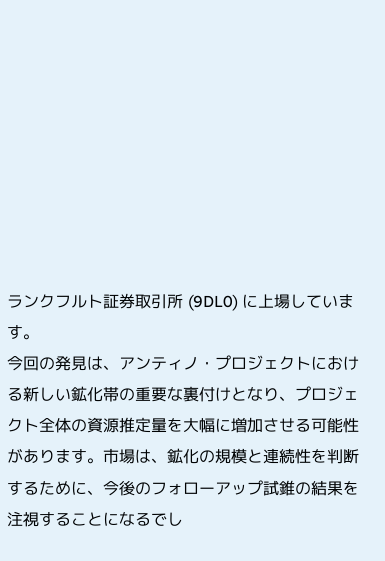ランクフルト証券取引所 (9DL0) に上場しています。
今回の発見は、アンティノ・プロジェクトにおける新しい鉱化帯の重要な裏付けとなり、プロジェクト全体の資源推定量を大幅に増加させる可能性があります。市場は、鉱化の規模と連続性を判断するために、今後のフォローアップ試錐の結果を注視することになるでし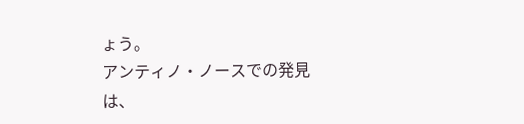ょう。
アンティノ・ノースでの発見は、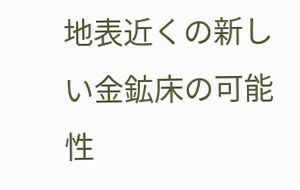地表近くの新しい金鉱床の可能性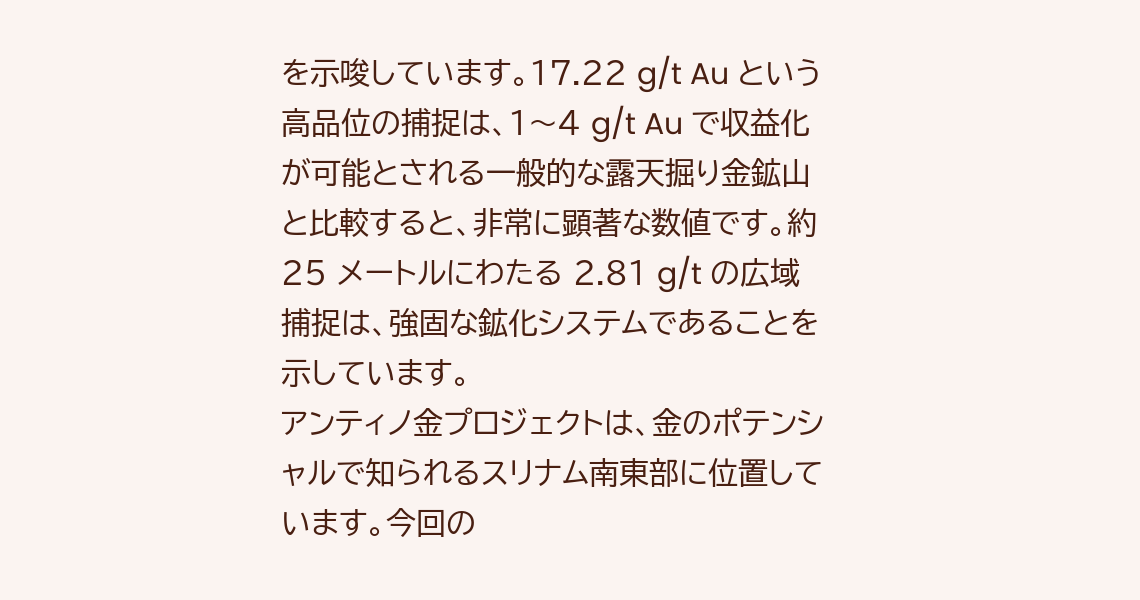を示唆しています。17.22 g/t Au という高品位の捕捉は、1〜4 g/t Au で収益化が可能とされる一般的な露天掘り金鉱山と比較すると、非常に顕著な数値です。約 25 メートルにわたる 2.81 g/t の広域捕捉は、強固な鉱化システムであることを示しています。
アンティノ金プロジェクトは、金のポテンシャルで知られるスリナム南東部に位置しています。今回の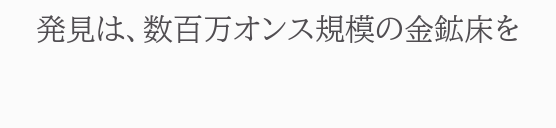発見は、数百万オンス規模の金鉱床を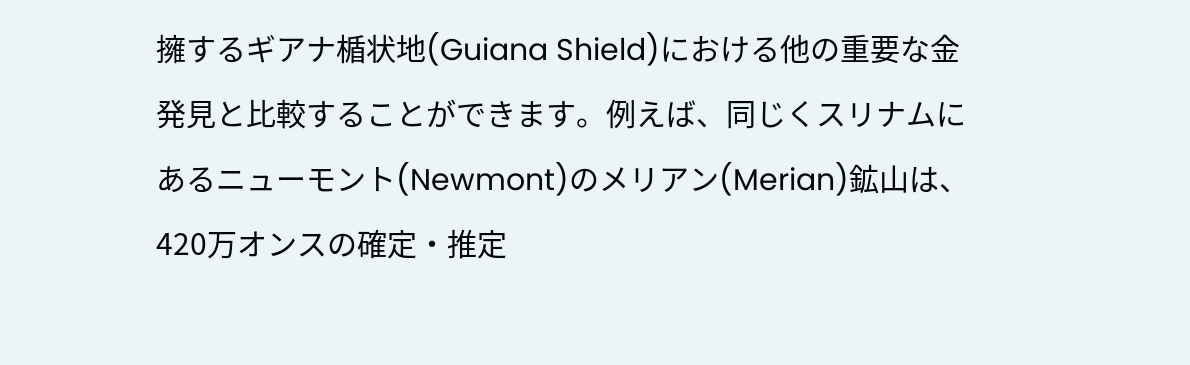擁するギアナ楯状地(Guiana Shield)における他の重要な金発見と比較することができます。例えば、同じくスリナムにあるニューモント(Newmont)のメリアン(Merian)鉱山は、420万オンスの確定・推定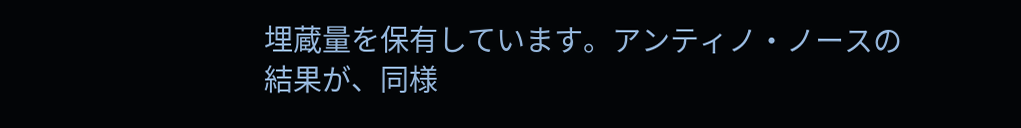埋蔵量を保有しています。アンティノ・ノースの結果が、同様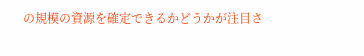の規模の資源を確定できるかどうかが注目さ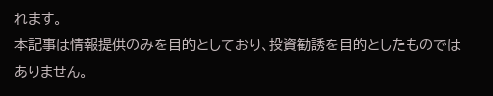れます。
本記事は情報提供のみを目的としており、投資勧誘を目的としたものではありません。